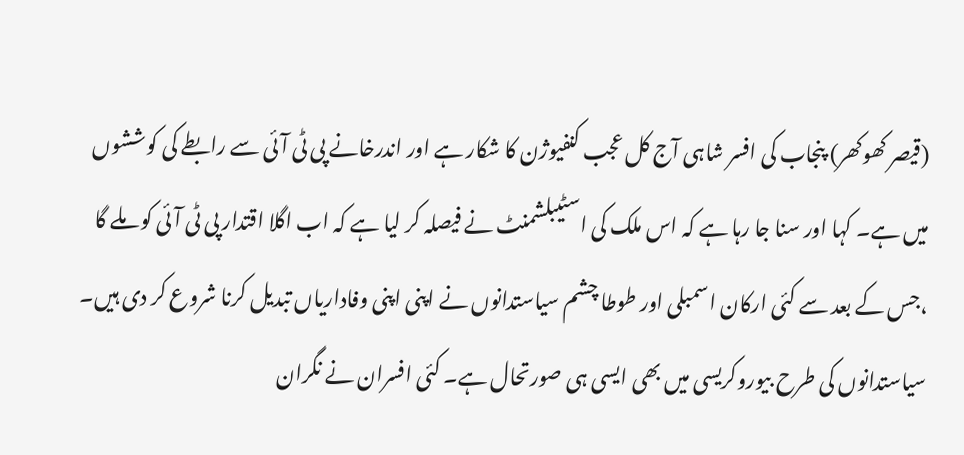(قیصر کھوکھر) پنجاب کی افسر شاہی آج کل عجب کنفیوژن کا شکار ہے اور اندرخانے پی ٹی آئی سے رابطے کی کوششوں میں ہے۔ کہا اور سنا جا رہا ہے کہ اس ملک کی اسٹیبلشمنٹ نے فیصلہ کر لیا ہے کہ اب اگلا اقتدار پی ٹی آئی کو ملے گا ،جس کے بعد سے کئی ارکان اسمبلی اور طوطا چشم سیاستدانوں نے اپنی اپنی وفاداریاں تبدیل کرنا شروع کر دی ہیں۔
سیاستدانوں کی طرح بیوروکریسی میں بھی ایسی ہی صورتحال ہے۔ کئی افسران نے نگران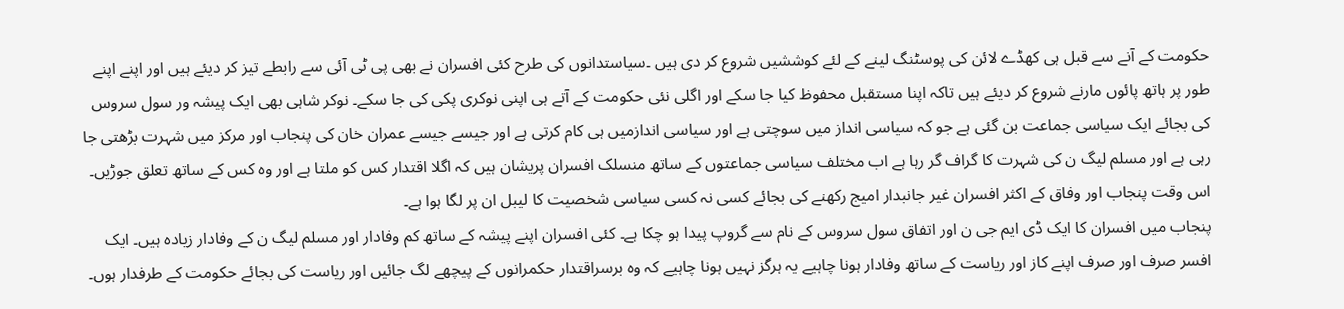حکومت کے آنے سے قبل ہی کھڈے لائن کی پوسٹنگ لینے کے لئے کوششیں شروع کر دی ہیں ۔سیاستدانوں کی طرح کئی افسران نے بھی پی ٹی آئی سے رابطے تیز کر دیئے ہیں اور اپنے اپنے طور پر ہاتھ پائوں مارنے شروع کر دیئے ہیں تاکہ اپنا مستقبل محفوظ کیا جا سکے اور اگلی نئی حکومت کے آتے ہی اپنی نوکری پکی کی جا سکے۔ نوکر شاہی بھی ایک پیشہ ور سول سروس کی بجائے ایک سیاسی جماعت بن گئی ہے جو کہ سیاسی انداز میں سوچتی ہے اور سیاسی اندازمیں ہی کام کرتی ہے اور جیسے جیسے عمران خان کی پنجاب اور مرکز میں شہرت بڑھتی جا رہی ہے اور مسلم لیگ ن کی شہرت کا گراف گر رہا ہے اب مختلف سیاسی جماعتوں کے ساتھ منسلک افسران پریشان ہیں کہ اگلا اقتدار کس کو ملتا ہے اور وہ کس کے ساتھ تعلق جوڑیں۔ اس وقت پنجاب اور وفاق کے اکثر افسران غیر جانبدار امیج رکھنے کی بجائے کسی نہ کسی سیاسی شخصیت کا لیبل ان پر لگا ہوا ہے۔
پنجاب میں افسران کا ایک ڈی ایم جی ن اور اتفاق سول سروس کے نام سے گروپ پیدا ہو چکا ہے۔ کئی افسران اپنے پیشہ کے ساتھ کم وفادار اور مسلم لیگ ن کے وفادار زیادہ ہیں۔ ایک افسر صرف اور صرف اپنے کاز اور ریاست کے ساتھ وفادار ہونا چاہیے یہ ہرگز نہیں ہونا چاہیے کہ وہ برسراقتدار حکمرانوں کے پیچھے لگ جائیں اور ریاست کی بجائے حکومت کے طرفدار ہوں۔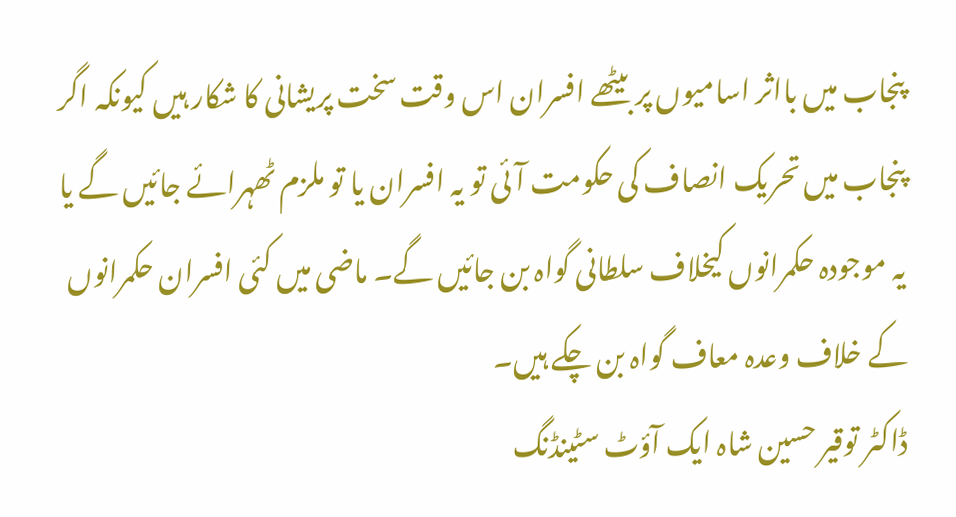پنجاب میں بااثر اسامیوں پر بیٹھے افسران اس وقت سخت پریشانی کا شکار ہیں کیونکہ اگر پنجاب میں تحریک انصاف کی حکومت آئی تو یہ افسران یا تو ملزم ٹھہرائے جائیں گے یا یہ موجودہ حکمرانوں کیخلاف سلطانی گواہ بن جائیں گے۔ ماضی میں کئی افسران حکمرانوں کے خلاف وعدہ معاف گواہ بن چکے ہیں۔
ڈاکٹر توقیر حسین شاہ ایک آؤٹ سٹینڈنگ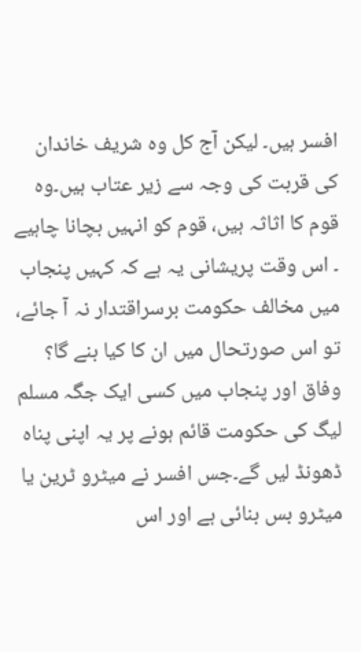افسر ہیں۔ لیکن آج کل وہ شریف خاندان کی قربت کی وجہ سے زیر عتاب ہیں۔وہ قوم کا اثاثہ ہیں، قوم کو انہیں بچانا چاہیے ۔ اس وقت پریشانی یہ ہے کہ کہیں پنجاب میں مخالف حکومت برسراقتدار نہ آ جائے، تو اس صورتحال میں ان کا کیا بنے گا؟ وفاق اور پنجاب میں کسی ایک جگہ مسلم لیگ کی حکومت قائم ہونے پر یہ اپنی پناہ ڈھونڈ لیں گے۔جس افسر نے میٹرو ٹرین یا میٹرو بس بنائی ہے اور اس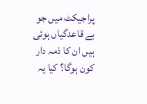پراجیکٹ میں جو بے قاعدگیاں ہوئی ہیں ان کا ذمہ دار کون ہوگا؟ کیا یہ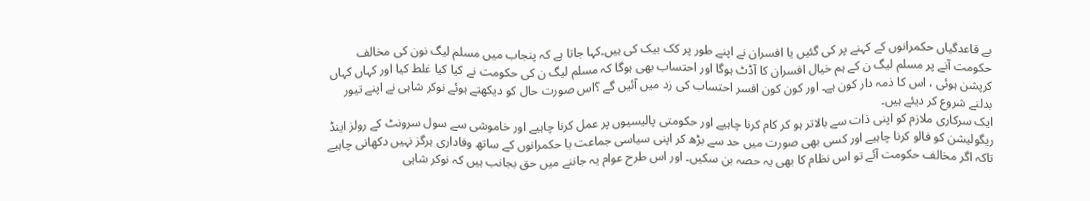بے قاعدگیاں حکمرانوں کے کہنے پر کی گئیں یا افسران نے اپنے طور پر کک بیک کی ہیں۔کہا جاتا ہے کہ پنجاب میں مسلم لیگ نون کی مخالف حکومت آنے پر مسلم لیگ ن کے ہم خیال افسران کا آڈٹ ہوگا اور احتساب بھی ہوگا کہ مسلم لیگ ن کی حکومت نے کیا کیا غلط کیا اور کہاں کہاں کرپشن ہوئی ، اس کا ذمہ دار کون ہے۔ اور کون کون افسر احتساب کی زد میں آئیں گے ؟اس صورت حال کو دیکھتے ہوئے نوکر شاہی نے اپنے تیور بدلنے شروع کر دیئے ہیں۔
ایک سرکاری ملازم کو اپنی ذات سے بالاتر ہو کر کام کرنا چاہیے اور حکومتی پالیسیوں پر عمل کرنا چاہیے اور خاموشی سے سول سرونٹ کے رولز اینڈ ریگولیشن کو فالو کرنا چاہیے اور کسی بھی صورت میں حد سے بڑھ کر اپنی سیاسی جماعت یا حکمرانوں کے ساتھ وفاداری ہرگز نہیں دکھانی چاہیے تاکہ اگر مخالف حکومت آئے تو اس نظام کا بھی یہ حصہ بن سکیں۔ اور اس طرح عوام یہ جاننے میں حق بجانب ہیں کہ نوکر شاہی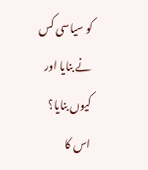کو سیاسی کس نے بنایا اور کیوں بنایا؟ اس کا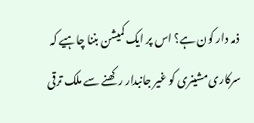ذمہ دار کون ہے؟ اس پر ایک کمیشن بننا چاہیے کہ سرکاری مشینری کو غیر جانبدار رکھنے سے ملک ترقی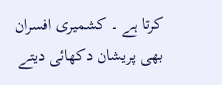کرتا ہے ۔ کشمیری افسران بھی پریشان دکھائی دیتے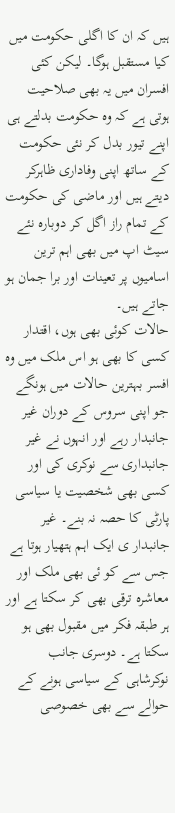ہیں کہ ان کا اگلی حکومت میں کیا مستقبل ہوگا۔ لیکن کئی افسران میں یہ بھی صلاحیت ہوتی ہے کہ وہ حکومت بدلتے ہی اپنے تیور بدل کر نئی حکومت کے ساتھ اپنی وفاداری ظاہرکر دیتے ہیں اور ماضی کی حکومت کے تمام راز اگل کر دوبارہ نئے سیٹ اپ میں بھی اہم ترین اسامیوں پر تعینات اور برا جمان ہو جاتے ہیں۔
حالات کوئی بھی ہوں، اقتدار کسی کا بھی ہو اس ملک میں وہ افسر بہترین حالات میں ہونگے جو اپنی سروس کے دوران غیر جانبدار رہے اور انہوں نے غیر جانبداری سے نوکری کی اور کسی بھی شخصیت یا سیاسی پارٹی کا حصہ نہ بنے۔ غیر جانبدار ی ایک اہم ہتھیار ہوتا ہے جس سے کو ئی بھی ملک اور معاشرہ ترقی بھی کر سکتا ہے اور ہر طبقہ فکر میں مقبول بھی ہو سکتا ہے۔ دوسری جانب نوکرشاہی کے سیاسی ہونے کے حوالے سے بھی خصوصی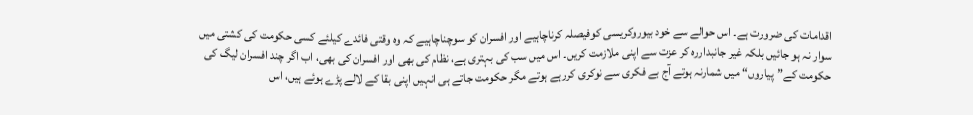اقدامات کی ضرورت ہے۔ اس حوالے سے خود بیوروکریسی کوفیصلہ کرناچاہیے اور افسران کو سوچناچاہیے کہ وہ وقتی فائدے کیلئے کسی حکومت کی کشتی میں سوار نہ ہو جائیں بلکہ غیر جانبداررہ کر عزت سے اپنی ملازمت کریں۔ اس میں سب کی بہتری ہے، نظام کی بھی اور افسران کی بھی، اب اگر چند افسران لیگ کی حکومت کے”پیاروں“ میں شمارنہ ہوتے آج بے فکری سے نوکری کررہے ہوتے مگر حکومت جاتے ہی انہیں اپنی بقا کے لالے پڑے ہوئے ہیں، اس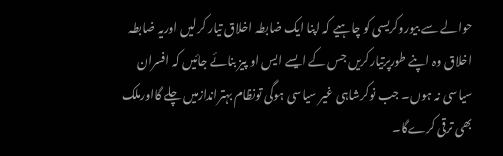حوالے سے بیوروکریسی کو چاہیے کہ اپنا ایک ضابطہ اخلاق تیار کرلیں اوریہ ضابطہ اخلاق وہ اپنے طورپرتیارکریں جس کے ایسے ایس او پیز بنائے جائیں کہ افسران سیاسی نہ ہوں۔ جب نوکرشاہی غیر سیاسی ہوگی تونظام بہتراندازمیں چلے گااورملک بھی ترقی کرےگا۔